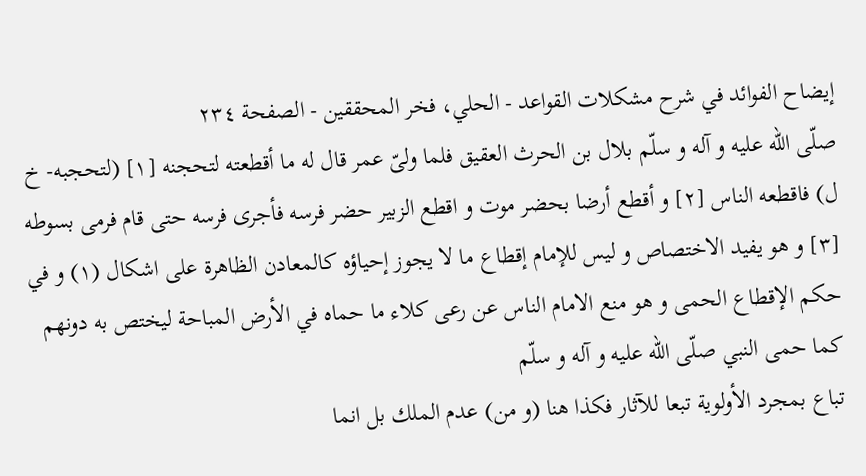إيضاح الفوائد في شرح مشكلات القواعد - الحلي، فخر المحققين - الصفحة ٢٣٤
صلّى اللّه عليه و آله و سلّم بلال بن الحرث العقيق فلما ولىّ عمر قال له ما أقطعته لتحجنه [١] (لتحجبه- خ ل) فاقطعه الناس [٢] و أقطع أرضا بحضر موت و اقطع الزبير حضر فرسه فأجرى فرسه حتى قام فرمى بسوطه [٣] و هو يفيد الاختصاص و ليس للإمام إقطاع ما لا يجوز إحياؤه كالمعادن الظاهرة على اشكال (١) و في حكم الإقطاع الحمى و هو منع الامام الناس عن رعى كلاء ما حماه في الأرض المباحة ليختص به دونهم كما حمى النبي صلّى اللّه عليه و آله و سلّم
تباع بمجرد الأولوية تبعا للآثار فكذا هنا (و من) عدم الملك بل انما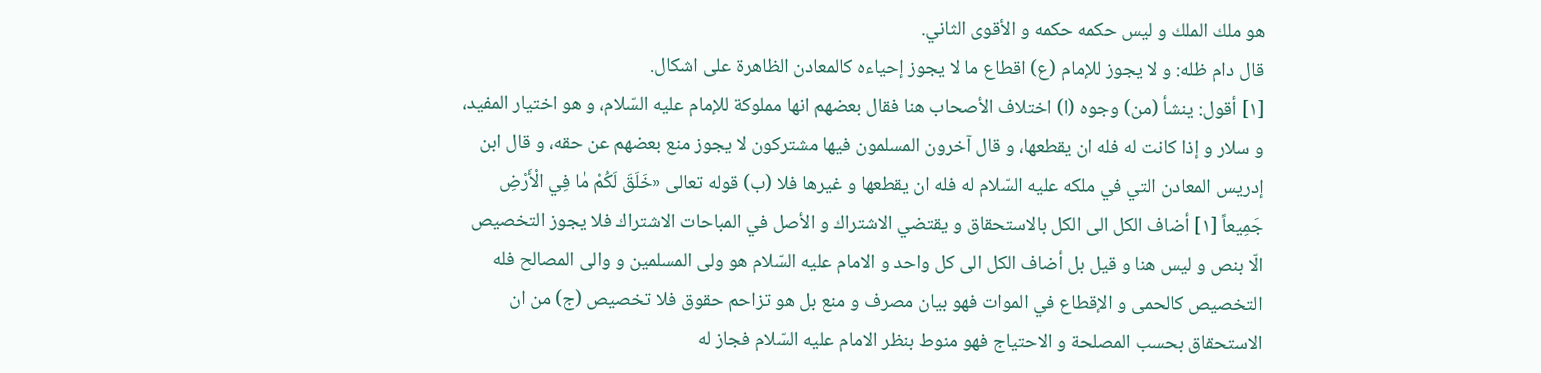هو ملك الملك و ليس حكمه حكمه و الأقوى الثاني.
قال دام ظله: و لا يجوز للإمام (ع) اقطاع ما لا يجوز إحياءه كالمعادن الظاهرة على اشكال.
[١] أقول: ينشأ (من) وجوه (ا) اختلاف الأصحاب هنا فقال بعضهم انها مملوكة للإمام عليه السّلام، و هو اختيار المفيد، و سلار و إذا كانت له فله ان يقطعها، و قال آخرون المسلمون فيها مشتركون لا يجوز منع بعضهم عن حقه، و قال ابن إدريس المعادن التي في ملكه عليه السّلام له فله ان يقطعها و غيرها فلا (ب) قوله تعالى «خَلَقَ لَكُمْ مٰا فِي الْأَرْضِ جَمِيعاً [١] أضاف الكل الى الكل بالاستحقاق و يقتضي الاشتراك و الأصل في المباحات الاشتراك فلا يجوز التخصيص الّا بنص و ليس هنا و قيل بل أضاف الكل الى كل واحد و الامام عليه السّلام هو ولى المسلمين و والى المصالح فله التخصيص كالحمى و الإقطاع في الموات فهو بيان مصرف و منع بل هو تزاحم حقوق فلا تخصيص (ج) من ان الاستحقاق بحسب المصلحة و الاحتياج فهو منوط بنظر الامام عليه السّلام فجاز له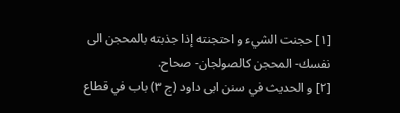[١] حجنت الشيء و احتجنته إذا جذبته بالمحجن الى نفسك- المحجن كالصولجان- صحاح.
[٢] و الحديث في سنن ابى داود (ج ٣) باب في قطاع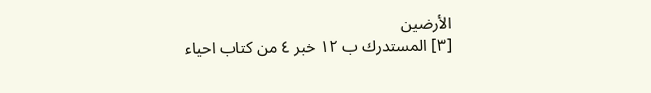الأرضين
[٣] المستدرك ب ١٢ خبر ٤ من كتاب احياء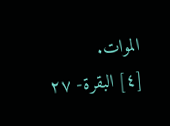الموات.
[٤] البقرة- ٢٧